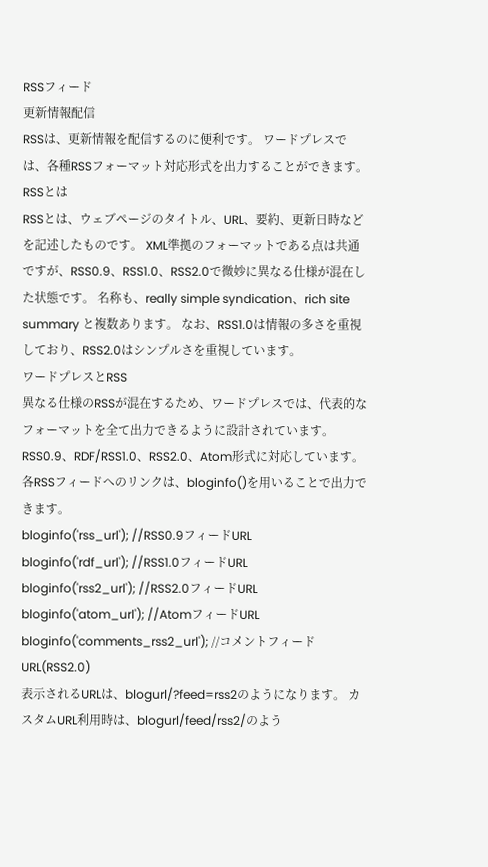RSSフィード
更新情報配信
RSSは、更新情報を配信するのに便利です。 ワードプレスでは、各種RSSフォーマット対応形式を出力することができます。
RSSとは
RSSとは、ウェブページのタイトル、URL、要約、更新日時などを記述したものです。 XML準拠のフォーマットである点は共通ですが、RSS0.9、RSS1.0、RSS2.0で微妙に異なる仕様が混在した状態です。 名称も、really simple syndication、rich site summary と複数あります。 なお、RSS1.0は情報の多さを重視しており、RSS2.0はシンプルさを重視しています。
ワードプレスとRSS
異なる仕様のRSSが混在するため、ワードプレスでは、代表的なフォーマットを全て出力できるように設計されています。 RSS0.9、RDF/RSS1.0、RSS2.0、Atom形式に対応しています。
各RSSフィードへのリンクは、bloginfo()を用いることで出力できます。
bloginfo('rss_url'); //RSS0.9フィードURL
bloginfo('rdf_url'); //RSS1.0フィードURL
bloginfo('rss2_url'); //RSS2.0フィードURL
bloginfo('atom_url'); //AtomフィードURL
bloginfo('comments_rss2_url'); //コメントフィードURL(RSS2.0)
表示されるURLは、blogurl/?feed=rss2のようになります。 カスタムURL利用時は、blogurl/feed/rss2/のよう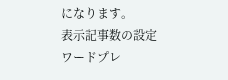になります。
表示記事数の設定
ワードプレ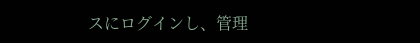スにログインし、管理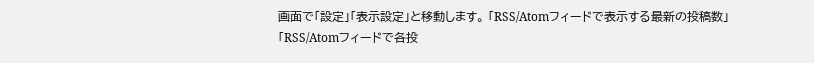画面で「設定」「表示設定」と移動します。 「RSS/Atomフィードで表示する最新の投稿数」「RSS/Atomフィードで各投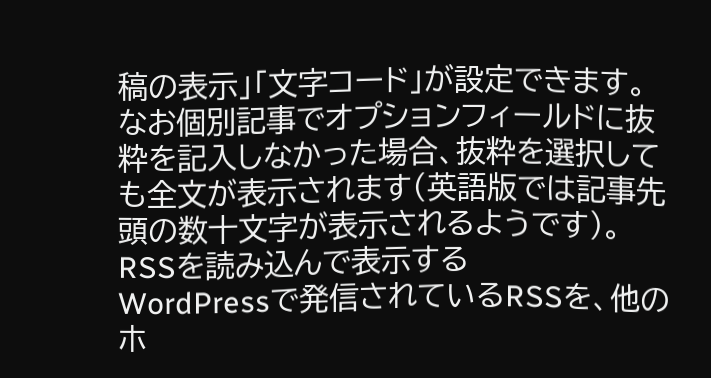稿の表示」「文字コード」が設定できます。 なお個別記事でオプションフィールドに抜粋を記入しなかった場合、抜粋を選択しても全文が表示されます(英語版では記事先頭の数十文字が表示されるようです)。
RSSを読み込んで表示する
WordPressで発信されているRSSを、他のホ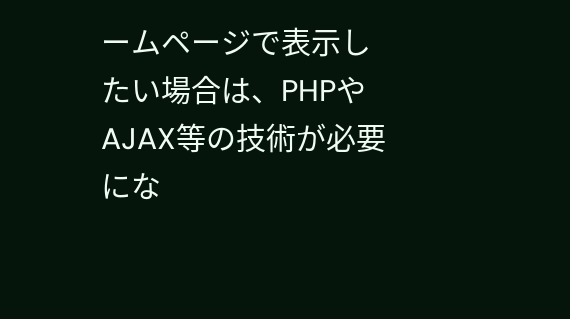ームページで表示したい場合は、PHPやAJAX等の技術が必要にな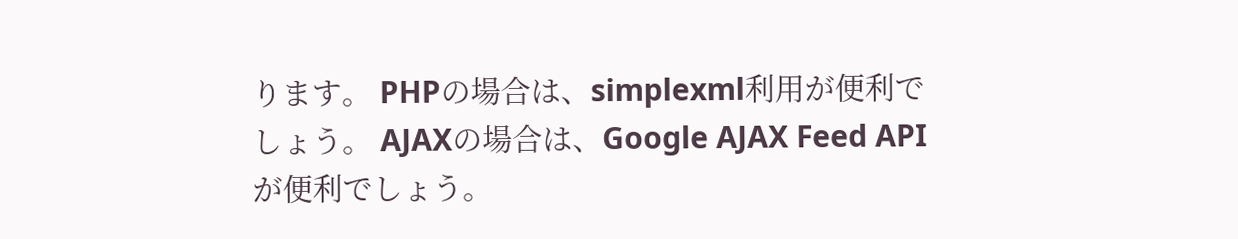ります。 PHPの場合は、simplexml利用が便利でしょう。 AJAXの場合は、Google AJAX Feed APIが便利でしょう。